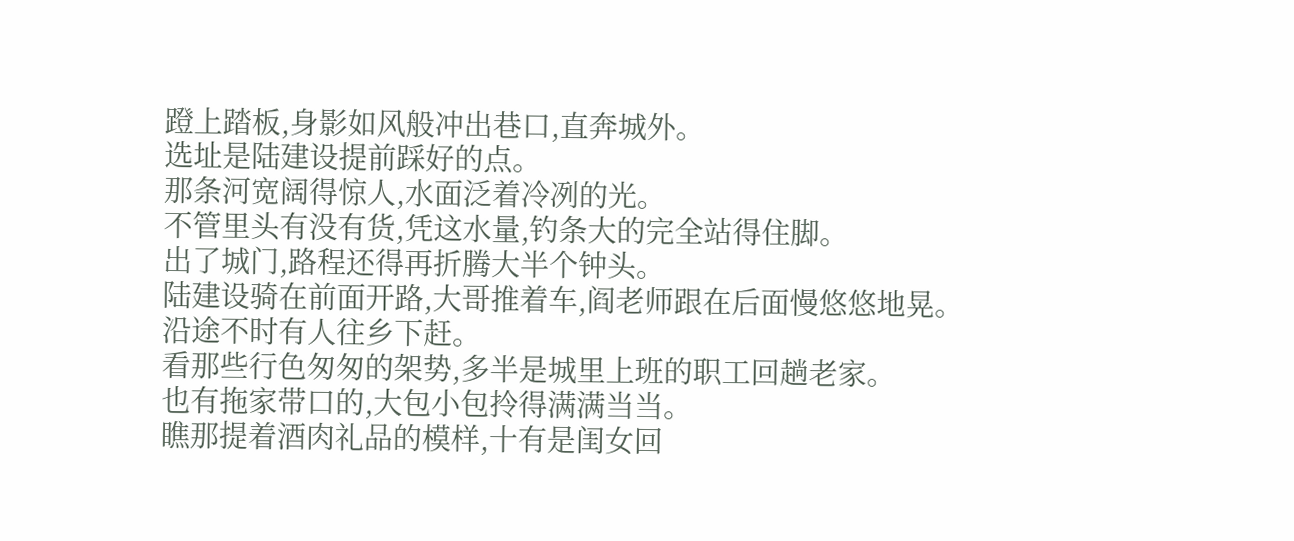蹬上踏板,身影如风般冲出巷口,直奔城外。
选址是陆建设提前踩好的点。
那条河宽阔得惊人,水面泛着冷冽的光。
不管里头有没有货,凭这水量,钓条大的完全站得住脚。
出了城门,路程还得再折腾大半个钟头。
陆建设骑在前面开路,大哥推着车,阎老师跟在后面慢悠悠地晃。
沿途不时有人往乡下赶。
看那些行色匆匆的架势,多半是城里上班的职工回趟老家。
也有拖家带口的,大包小包拎得满满当当。
瞧那提着酒肉礼品的模样,十有是闺女回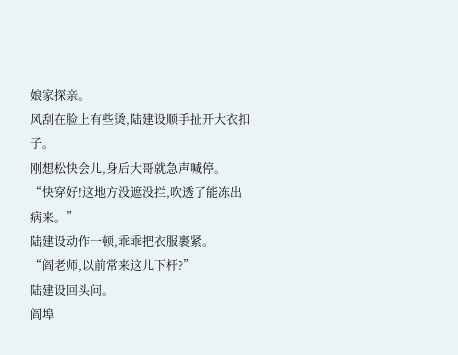娘家探亲。
风刮在脸上有些烫,陆建设顺手扯开大衣扣子。
刚想松快会儿,身后大哥就急声喊停。
“快穿好!这地方没遮没拦,吹透了能冻出病来。”
陆建设动作一顿,乖乖把衣服裹紧。
“阎老师,以前常来这儿下杆?”
陆建设回头问。
阎埠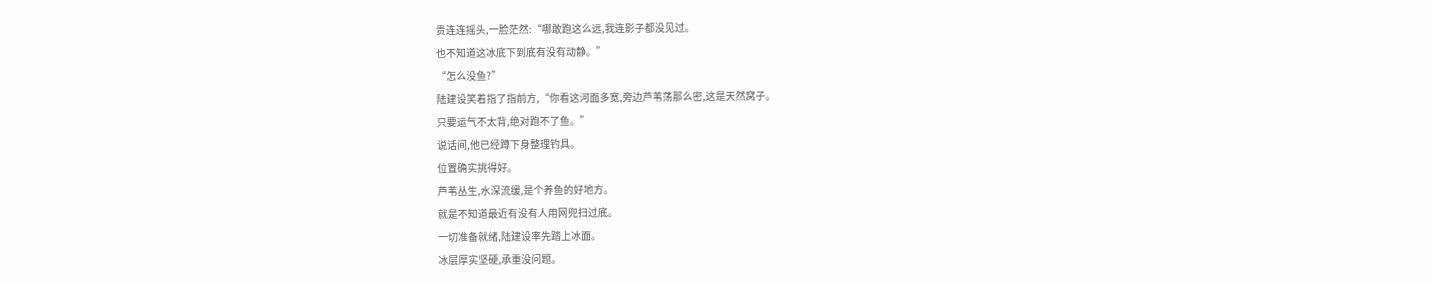贵连连摇头,一脸茫然:“哪敢跑这么远,我连影子都没见过。
也不知道这冰底下到底有没有动静。”
“怎么没鱼?”
陆建设笑着指了指前方,“你看这河面多宽,旁边芦苇荡那么密,这是天然窝子。
只要运气不太背,绝对跑不了鱼。”
说话间,他已经蹲下身整理钓具。
位置确实挑得好。
芦苇丛生,水深流缓,是个养鱼的好地方。
就是不知道最近有没有人用网兜扫过底。
一切准备就绪,陆建设率先踏上冰面。
冰层厚实坚硬,承重没问题。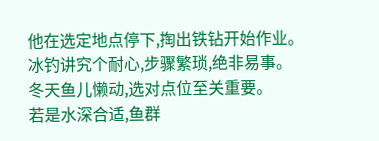他在选定地点停下,掏出铁钻开始作业。
冰钓讲究个耐心,步骤繁琐,绝非易事。
冬天鱼儿懒动,选对点位至关重要。
若是水深合适,鱼群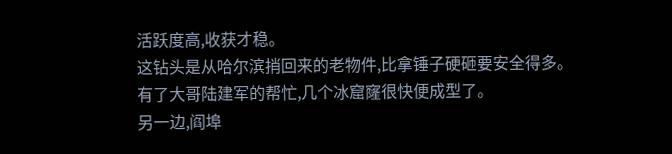活跃度高,收获才稳。
这钻头是从哈尔滨捎回来的老物件,比拿锤子硬砸要安全得多。
有了大哥陆建军的帮忙,几个冰窟窿很快便成型了。
另一边,阎埠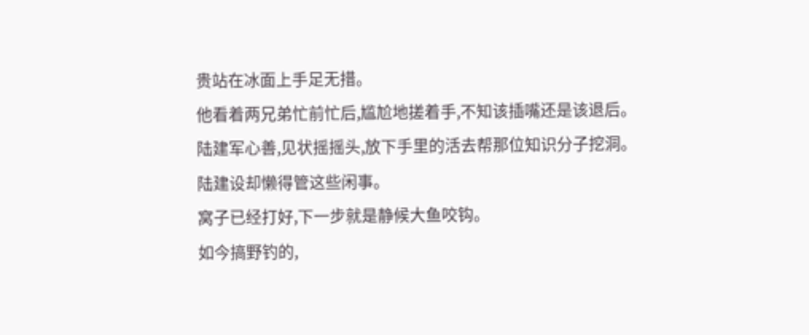贵站在冰面上手足无措。
他看着两兄弟忙前忙后,尴尬地搓着手,不知该插嘴还是该退后。
陆建军心善,见状摇摇头,放下手里的活去帮那位知识分子挖洞。
陆建设却懒得管这些闲事。
窝子已经打好,下一步就是静候大鱼咬钩。
如今搞野钓的,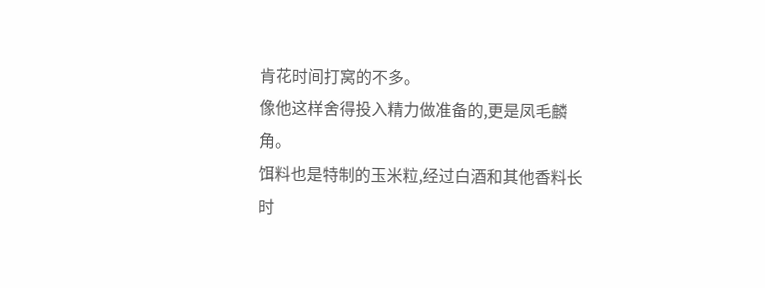肯花时间打窝的不多。
像他这样舍得投入精力做准备的,更是凤毛麟角。
饵料也是特制的玉米粒,经过白酒和其他香料长时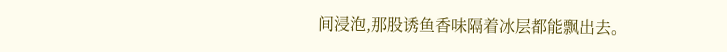间浸泡,那股诱鱼香味隔着冰层都能飘出去。